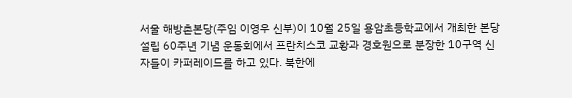서울 해방촌본당(주임 이영우 신부)이 10월 25일 용암초등학교에서 개최한 본당 설립 60주년 기념 운동회에서 프란치스코 교황과 경호원으로 분장한 10구역 신자들이 카퍼레이드를 하고 있다. 북한에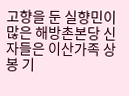고향을 둔 실향민이 많은 해방촌본당 신자들은 이산가족 상봉 기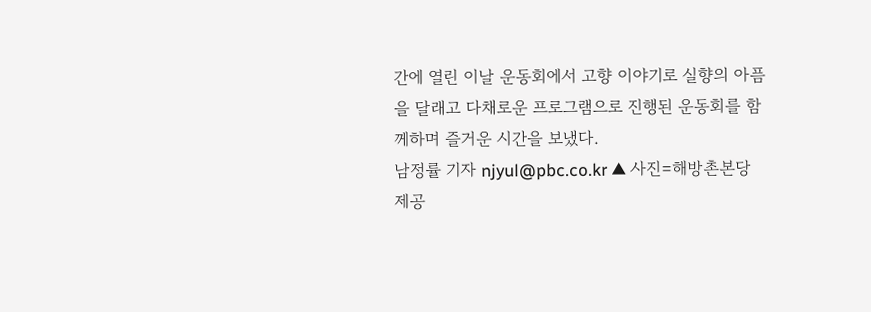간에 열린 이날 운동회에서 고향 이야기로 실향의 아픔을 달래고 다채로운 프로그램으로 진행된 운동회를 함께하며 즐거운 시간을 보냈다.
남정률 기자 njyul@pbc.co.kr ▲ 사진=해방촌본당 제공